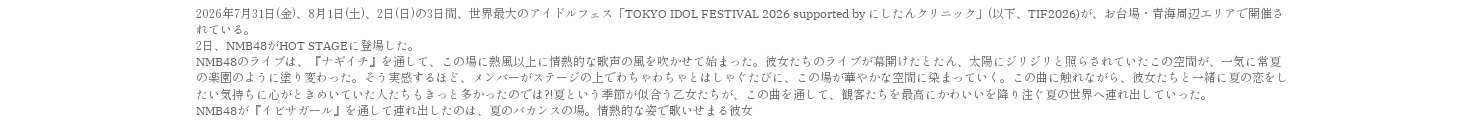2026年7月31日(金)、8月1日(土)、2日(日)の3日間、世界最大のアイドルフェス「TOKYO IDOL FESTIVAL 2026 supported by にしたんクリニック」(以下、TIF2026)が、お台場・青海周辺エリアで開催されている。
2日、NMB48がHOT STAGEに登場した。
NMB48のライブは、『ナギイチ』を通して、この場に熱風以上に情熱的な歌声の風を吹かせて始まった。彼女たちのライブが幕開けたとたん、太陽にジリジリと照らされていたこの空間が、一気に常夏の楽園のように塗り変わった。そう実感するほど、メンバーがステージの上でわちゃわちゃとはしゃぐたびに、この場が華やかな空間に染まっていく。この曲に触れながら、彼女たちと一緒に夏の恋をしたい気持ちに心がときめいていた人たちもきっと多かったのでは?!夏という季節が似合う乙女たちが、この曲を通して、観客たちを最高にかわいいを降り注ぐ夏の世界へ連れ出していった。
NMB48が『イビサガール』を通して連れ出したのは、夏のバカンスの場。情熱的な姿で歌いせまる彼女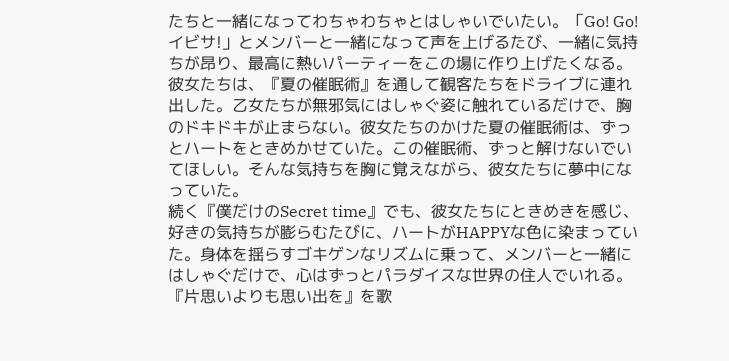たちと一緒になってわちゃわちゃとはしゃいでいたい。「Go! Go!イビサ!」とメンバーと一緒になって声を上げるたび、一緒に気持ちが昂り、最高に熱いパーティーをこの場に作り上げたくなる。
彼女たちは、『夏の催眠術』を通して観客たちをドライブに連れ出した。乙女たちが無邪気にはしゃぐ姿に触れているだけで、胸のドキドキが止まらない。彼女たちのかけた夏の催眠術は、ずっとハートをときめかせていた。この催眠術、ずっと解けないでいてほしい。そんな気持ちを胸に覚えながら、彼女たちに夢中になっていた。
続く『僕だけのSecret time』でも、彼女たちにときめきを感じ、好きの気持ちが膨らむたびに、ハートがHAPPYな色に染まっていた。身体を揺らすゴキゲンなリズムに乗って、メンバーと一緒にはしゃぐだけで、心はずっとパラダイスな世界の住人でいれる。
『片思いよりも思い出を』を歌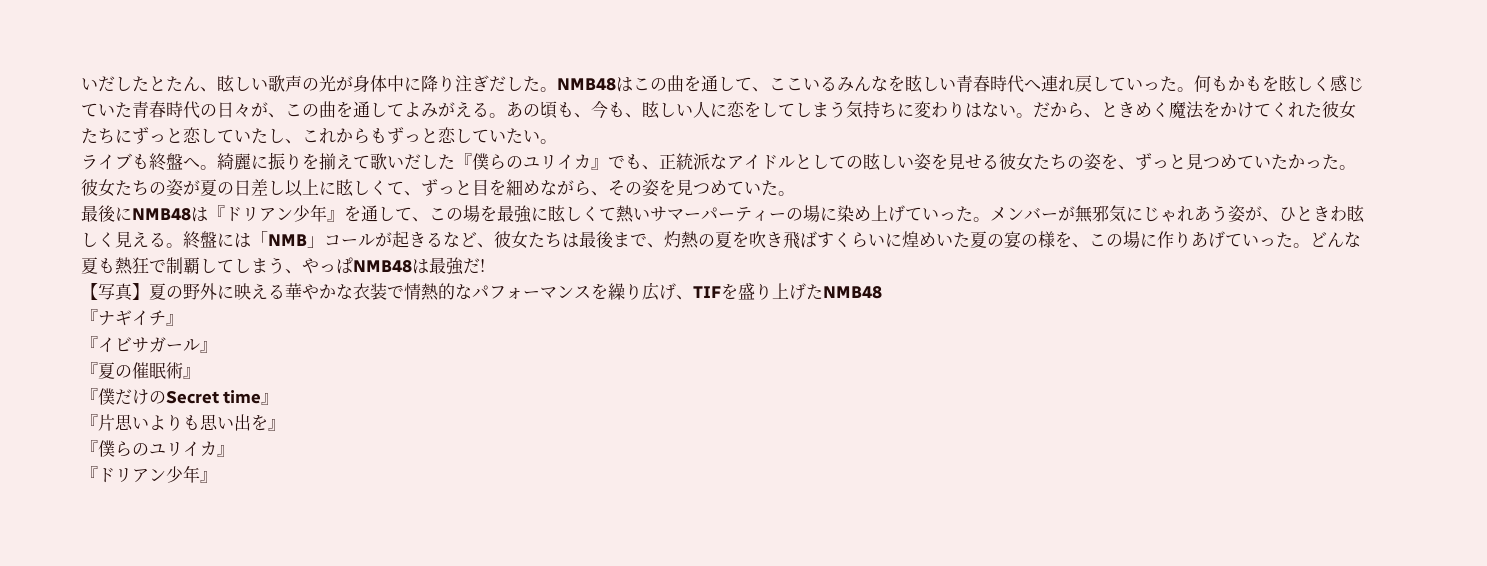いだしたとたん、眩しい歌声の光が身体中に降り注ぎだした。NMB48はこの曲を通して、ここいるみんなを眩しい青春時代へ連れ戻していった。何もかもを眩しく感じていた青春時代の日々が、この曲を通してよみがえる。あの頃も、今も、眩しい人に恋をしてしまう気持ちに変わりはない。だから、ときめく魔法をかけてくれた彼女たちにずっと恋していたし、これからもずっと恋していたい。
ライブも終盤へ。綺麗に振りを揃えて歌いだした『僕らのユリイカ』でも、正統派なアイドルとしての眩しい姿を見せる彼女たちの姿を、ずっと見つめていたかった。彼女たちの姿が夏の日差し以上に眩しくて、ずっと目を細めながら、その姿を見つめていた。
最後にNMB48は『ドリアン少年』を通して、この場を最強に眩しくて熱いサマーパーティーの場に染め上げていった。メンバーが無邪気にじゃれあう姿が、ひときわ眩しく見える。終盤には「NMB」コールが起きるなど、彼女たちは最後まで、灼熱の夏を吹き飛ばすくらいに煌めいた夏の宴の様を、この場に作りあげていった。どんな夏も熱狂で制覇してしまう、やっぱNMB48は最強だ!
【写真】夏の野外に映える華やかな衣装で情熱的なパフォーマンスを繰り広げ、TIFを盛り上げたNMB48
『ナギイチ』
『イビサガール』
『夏の催眠術』
『僕だけのSecret time』
『片思いよりも思い出を』
『僕らのユリイカ』
『ドリアン少年』